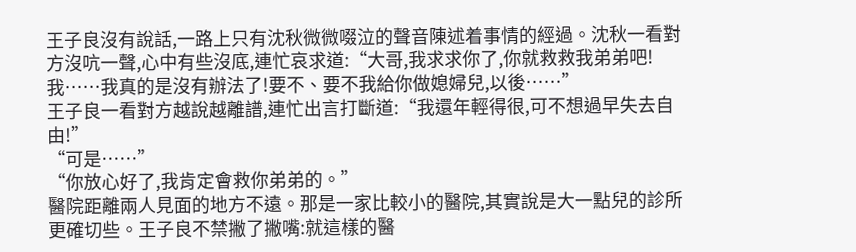王子良沒有說話,一路上只有沈秋微微啜泣的聲音陳述着事情的經過。沈秋一看對方沒吭一聲,心中有些沒底,連忙哀求道:“大哥,我求求你了,你就救救我弟弟吧!我……我真的是沒有辦法了!要不、要不我給你做媳婦兒,以後……”
王子良一看對方越說越離譜,連忙出言打斷道:“我還年輕得很,可不想過早失去自由!”
“可是……”
“你放心好了,我肯定會救你弟弟的。”
醫院距離兩人見面的地方不遠。那是一家比較小的醫院,其實說是大一點兒的診所更確切些。王子良不禁撇了撇嘴:就這樣的醫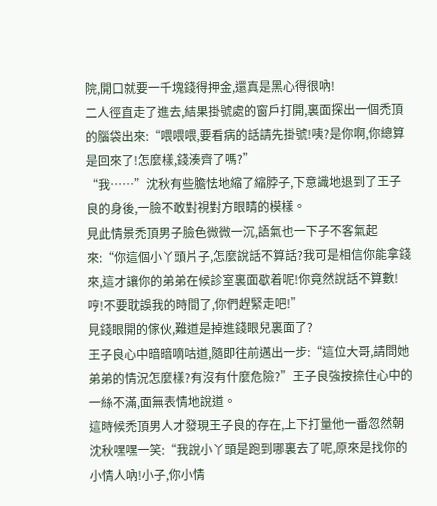院,開口就要一千塊錢得押金,還真是黑心得很吶!
二人徑直走了進去,結果掛號處的窗戶打開,裏面探出一個禿頂的腦袋出來:“喂喂喂,要看病的話請先掛號!咦?是你啊,你總算是回來了!怎麼樣,錢湊齊了嗎?”
“我……”沈秋有些膽怯地縮了縮脖子,下意識地退到了王子良的身後,一臉不敢對視對方眼睛的模樣。
見此情景禿頂男子臉色微微一沉,語氣也一下子不客氣起來:“你這個小丫頭片子,怎麼說話不算話?我可是相信你能拿錢來,這才讓你的弟弟在候診室裏面歇着呢!你竟然說話不算數!哼!不要耽誤我的時間了,你們趕緊走吧!”
見錢眼開的傢伙,難道是掉進錢眼兒裏面了?
王子良心中暗暗嘀咕道,隨即往前邁出一步:“這位大哥,請問她弟弟的情況怎麼樣?有沒有什麼危險?”王子良強按捺住心中的一絲不滿,面無表情地說道。
這時候禿頂男人才發現王子良的存在,上下打量他一番忽然朝沈秋嘿嘿一笑:“我說小丫頭是跑到哪裏去了呢,原來是找你的小情人吶!小子,你小情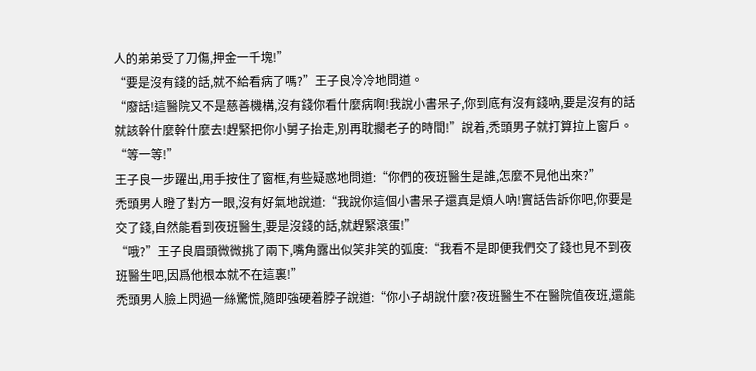人的弟弟受了刀傷,押金一千塊!”
“要是沒有錢的話,就不給看病了嗎?”王子良冷冷地問道。
“廢話!這醫院又不是慈善機構,沒有錢你看什麼病啊!我說小書呆子,你到底有沒有錢吶,要是沒有的話就該幹什麼幹什麼去!趕緊把你小舅子抬走,別再耽擱老子的時間!”說着,禿頭男子就打算拉上窗戶。
“等一等!”
王子良一步躍出,用手按住了窗框,有些疑惑地問道:“你們的夜班醫生是誰,怎麼不見他出來?”
禿頭男人瞪了對方一眼,沒有好氣地說道:“我說你這個小書呆子還真是煩人吶!實話告訴你吧,你要是交了錢,自然能看到夜班醫生,要是沒錢的話,就趕緊滾蛋!”
“哦?”王子良眉頭微微挑了兩下,嘴角露出似笑非笑的弧度:“我看不是即便我們交了錢也見不到夜班醫生吧,因爲他根本就不在這裏!”
禿頭男人臉上閃過一絲驚慌,隨即強硬着脖子說道:“你小子胡說什麼?夜班醫生不在醫院值夜班,還能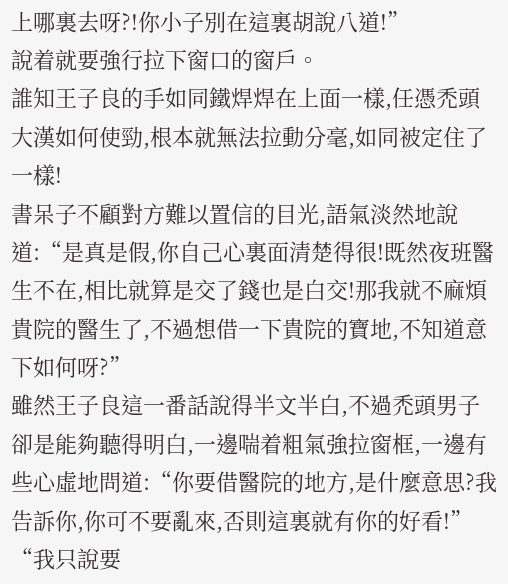上哪裏去呀?!你小子別在這裏胡說八道!”
說着就要強行拉下窗口的窗戶。
誰知王子良的手如同鐵焊焊在上面一樣,任憑禿頭大漢如何使勁,根本就無法拉動分毫,如同被定住了一樣!
書呆子不顧對方難以置信的目光,語氣淡然地說道:“是真是假,你自己心裏面清楚得很!既然夜班醫生不在,相比就算是交了錢也是白交!那我就不麻煩貴院的醫生了,不過想借一下貴院的寶地,不知道意下如何呀?”
雖然王子良這一番話說得半文半白,不過禿頭男子卻是能夠聽得明白,一邊喘着粗氣強拉窗框,一邊有些心虛地問道:“你要借醫院的地方,是什麼意思?我告訴你,你可不要亂來,否則這裏就有你的好看!”
“我只說要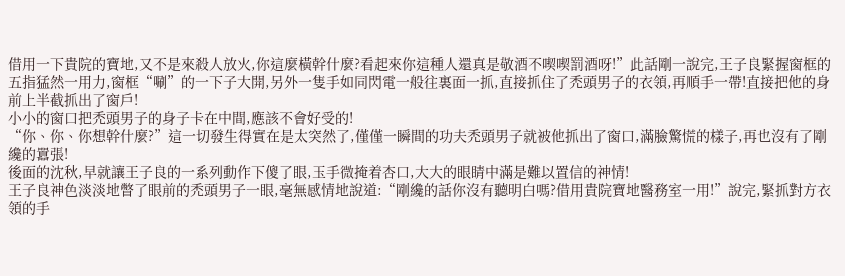借用一下貴院的寶地,又不是來殺人放火,你這麼橫幹什麼?看起來你這種人還真是敬酒不喫喫罰酒呀!”此話剛一說完,王子良緊握窗框的五指猛然一用力,窗框“唰”的一下子大開,另外一隻手如同閃電一般往裏面一抓,直接抓住了禿頭男子的衣領,再順手一帶!直接把他的身前上半截抓出了窗戶!
小小的窗口把禿頭男子的身子卡在中間,應該不會好受的!
“你、你、你想幹什麼?”這一切發生得實在是太突然了,僅僅一瞬間的功夫禿頭男子就被他抓出了窗口,滿臉驚慌的樣子,再也沒有了剛纔的囂張!
後面的沈秋,早就讓王子良的一系列動作下傻了眼,玉手微掩着杏口,大大的眼睛中滿是難以置信的神情!
王子良神色淡淡地瞥了眼前的禿頭男子一眼,毫無感情地說道:“剛纔的話你沒有聽明白嗎?借用貴院寶地醫務室一用!”說完,緊抓對方衣領的手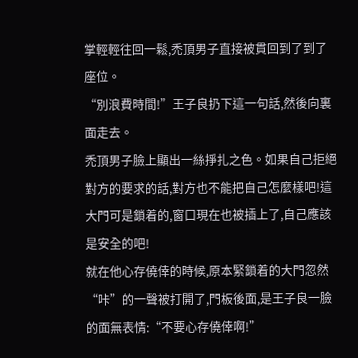掌輕輕往回一鬆,禿頂男子直接被貫回到了到了座位。
“別浪費時間!”王子良扔下這一句話,然後向裏面走去。
禿頂男子臉上顯出一絲掙扎之色。如果自己拒絕對方的要求的話,對方也不能把自己怎麼樣吧!這大門可是鎖着的,窗口現在也被插上了,自己應該是安全的吧!
就在他心存僥倖的時候,原本緊鎖着的大門忽然“咔”的一聲被打開了,門板後面,是王子良一臉的面無表情:“不要心存僥倖啊!”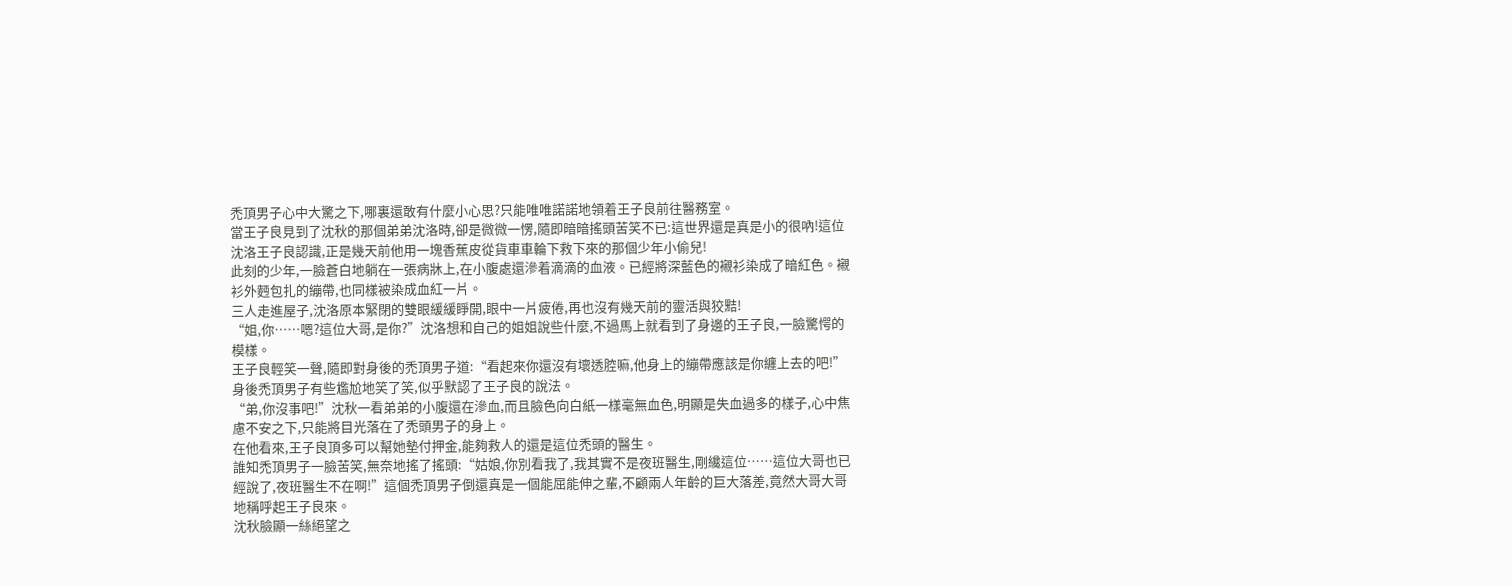禿頂男子心中大驚之下,哪裏還敢有什麼小心思?只能唯唯諾諾地領着王子良前往醫務室。
當王子良見到了沈秋的那個弟弟沈洛時,卻是微微一愣,隨即暗暗搖頭苦笑不已:這世界還是真是小的很吶!這位沈洛王子良認識,正是幾天前他用一塊香蕉皮從貨車車輪下救下來的那個少年小偷兒!
此刻的少年,一臉蒼白地躺在一張病牀上,在小腹處還滲着滴滴的血液。已經將深藍色的襯衫染成了暗紅色。襯衫外麪包扎的繃帶,也同樣被染成血紅一片。
三人走進屋子,沈洛原本緊閉的雙眼緩緩睜開,眼中一片疲倦,再也沒有幾天前的靈活與狡黠!
“姐,你……嗯?這位大哥,是你?”沈洛想和自己的姐姐說些什麼,不過馬上就看到了身邊的王子良,一臉驚愕的模樣。
王子良輕笑一聲,隨即對身後的禿頂男子道:“看起來你還沒有壞透腔嘛,他身上的繃帶應該是你纏上去的吧!”身後禿頂男子有些尷尬地笑了笑,似乎默認了王子良的說法。
“弟,你沒事吧!”沈秋一看弟弟的小腹還在滲血,而且臉色向白紙一樣毫無血色,明顯是失血過多的樣子,心中焦慮不安之下,只能將目光落在了禿頭男子的身上。
在他看來,王子良頂多可以幫她墊付押金,能夠救人的還是這位禿頭的醫生。
誰知禿頂男子一臉苦笑,無奈地搖了搖頭:“姑娘,你別看我了,我其實不是夜班醫生,剛纔這位……這位大哥也已經說了,夜班醫生不在啊!”這個禿頂男子倒還真是一個能屈能伸之輩,不顧兩人年齡的巨大落差,竟然大哥大哥地稱呼起王子良來。
沈秋臉顯一絲絕望之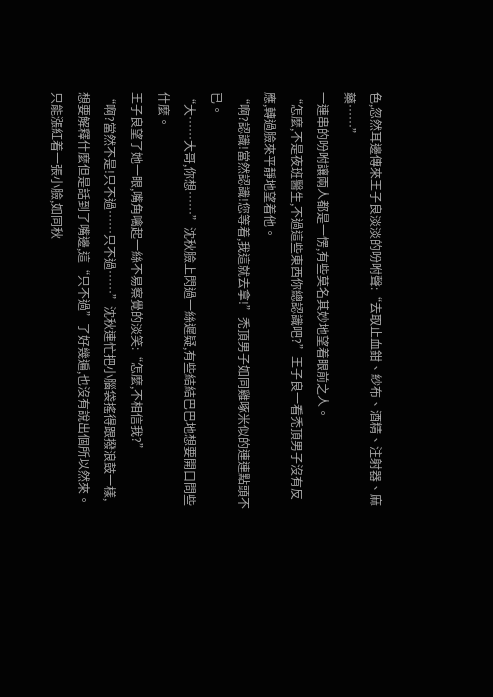色,忽然耳邊傳來王子良淡淡的吩咐聲:“去取止血鉗、紗布、酒精、注射器、麻藥……”
一連串的吩咐讓兩人都是一愣,有些莫名其妙地望着眼前之人。
“怎麼,不是夜班醫生,不過這些東西你總認識吧?”王子良一看禿頂男子沒有反應,轉過臉來平靜地望着他。
“啊?認識!當然認識!您等着,我這就去拿!”禿頂男子如同雞啄米似的連連點頭不已。
“大……大哥,你想……”沈秋臉上閃過一絲遲疑,有些結結巴巴地想要開口問些什麼。
王子良望了她一眼,嘴角噙起一絲不易察覺的淡笑:“怎麼,不相信我?”
“啊?當然不是!只不過……只不過……”沈秋連忙把小腦袋搖得跟撥浪鼓一樣,想要解釋什麼但是話到了嘴邊,這“只不過”了好幾遍,也沒有說出個所以然來。只能漲紅着一張小臉,如同秋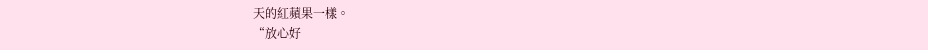天的紅蘋果一樣。
“放心好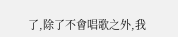了,除了不會唱歌之外,我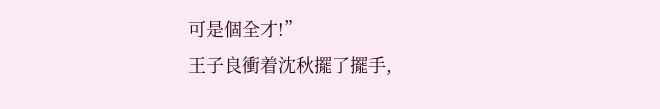可是個全才!”
王子良衝着沈秋擺了擺手,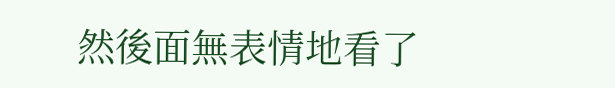然後面無表情地看了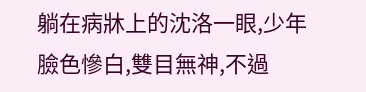躺在病牀上的沈洛一眼,少年臉色慘白,雙目無神,不過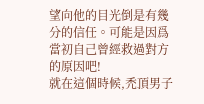望向他的目光倒是有幾分的信任。可能是因爲當初自己曾經救過對方的原因吧!
就在這個時候,禿頂男子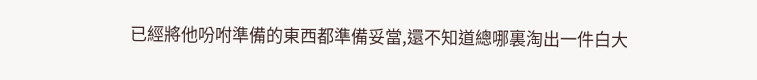已經將他吩咐準備的東西都準備妥當,還不知道總哪裏淘出一件白大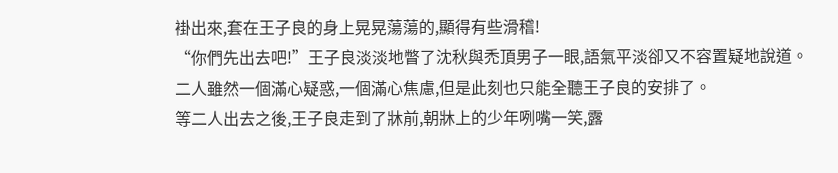褂出來,套在王子良的身上晃晃蕩蕩的,顯得有些滑稽!
“你們先出去吧!”王子良淡淡地瞥了沈秋與禿頂男子一眼,語氣平淡卻又不容置疑地說道。二人雖然一個滿心疑惑,一個滿心焦慮,但是此刻也只能全聽王子良的安排了。
等二人出去之後,王子良走到了牀前,朝牀上的少年咧嘴一笑,露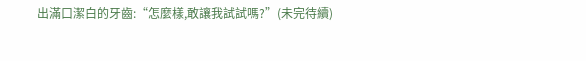出滿口潔白的牙齒:“怎麼樣,敢讓我試試嗎?”(未完待續)